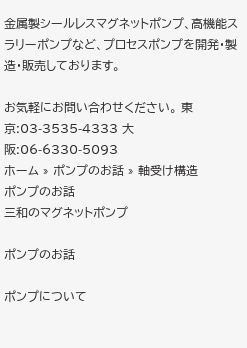金属製シールレスマグネットポンプ、高機能スラリーポンプなど、プロセスポンプを開発・製造・販売しております。

お気軽にお問い合わせください。 東京:03-3535-4333 大阪:06-6330-5093
ホーム » ポンプのお話 » 軸受け構造
ポンプのお話
三和のマグネットポンプ

ポンプのお話

ポンプについて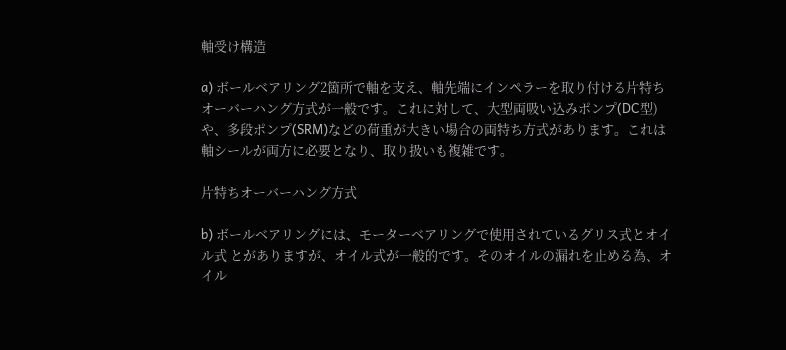軸受け構造

a) ボールベアリング2箇所で軸を支え、軸先端にインペラーを取り付ける片特ちオーバーハング方式が一般です。これに対して、大型両吸い込みポンプ(DC型)や、多段ポンプ(SRM)などの荷重が大きい場合の両特ち方式があります。これは軸シールが両方に必要となり、取り扱いも複雑です。

片特ちオーバーハング方式

b) ボールベアリングには、モーターベアリングで使用されているグリス式とオイル式 とがありますが、オイル式が一般的です。そのオイルの漏れを止める為、オイル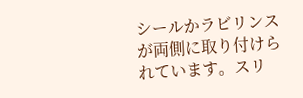シールかラビリンスが両側に取り付けられています。スリ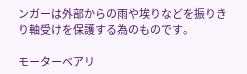ンガーは外部からの雨や埃りなどを振りきり軸受けを保護する為のものです。

モーターベアリ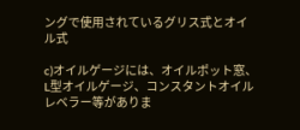ングで使用されているグリス式とオイル式

c)オイルゲージには、オイルポット窓、L型オイルゲージ、コンスタントオイルレベラー等がありま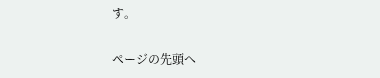す。

ページの先頭へ